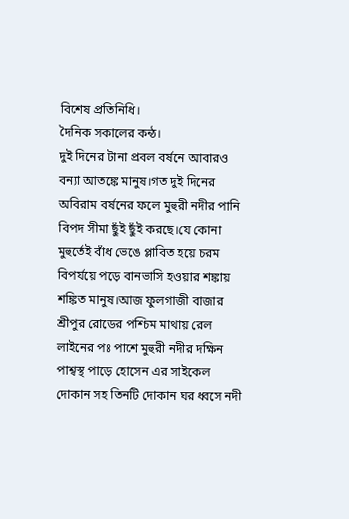বিশেষ প্রতিনিধি।
দৈনিক সকালের কন্ঠ।
দুই দিনের টানা প্রবল বর্ষনে আবারও বন্যা আতঙ্কে মানুষ।গত দুই দিনের অবিরাম বর্ষনের ফলে মুহুরী নদীর পানি বিপদ সীমা ছুঁই ছুঁই করছে।যে কোনা মুহুর্তেই বাঁধ ভেঙে প্লাবিত হয়ে চরম বিপর্যয়ে পড়ে বানভাসি হওয়ার শঙ্কায় শঙ্কিত মানুষ।আজ ফুলগাজী বাজার শ্রীপুর রোডের পশ্চিম মাথায় রেল লাইনের পঃ পাশে মুহুরী নদীর দক্ষিন পাশ্বস্থ পাড়ে হোসেন এর সাইকেল দোকান সহ তিনটি দোকান ঘর ধ্বসে নদী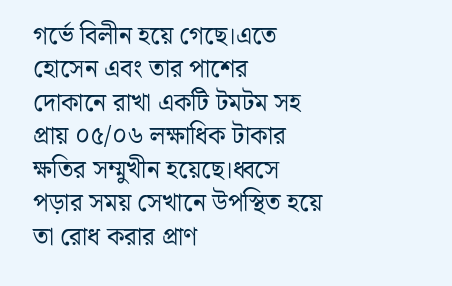গর্ভে বিলীন হয়ে গেছে।এতে হোসেন এবং তার পাশের দোকানে রাখা একটি টমটম সহ প্রায় ০৫/০৬ লক্ষাধিক টাকার ক্ষতির সম্মুখীন হয়েছে।ধ্বসে পড়ার সময় সেখানে উপস্থিত হয়ে তা রোধ করার প্রাণ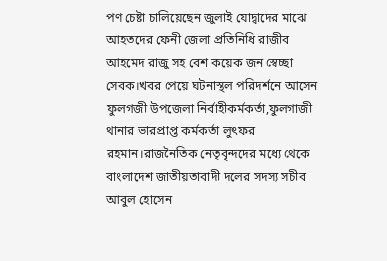পণ চেষ্টা চালিয়েছেন জুলাই যোদ্বাদের মাঝে আহতদের ফেনী জেলা প্রতিনিধি রাজীব আহমেদ রাজু সহ বেশ কয়েক জন স্বেচ্ছা সেবক।খবর পেয়ে ঘটনাস্থল পরিদর্শনে আসেন ফুলগজী উপজেলা নির্বাহীকর্মকর্তা,ফুলগাজী থানার ভারপ্রাপ্ত কর্মকর্তা লুৎফর রহমান।রাজনৈতিক নেতৃবৃন্দদের মধ্যে থেকে বাংলাদেশ জাতীয়তাবাদী দলের সদস্য সচীব আবুল হোসেন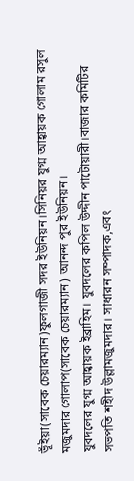ভূঁইয়া(সাবেক চেয়ারম্যান)ফুলগাজী সদর ইউনিয়ন।সিনিয়র যুগ্ম আহ্বায়ক গোলাম রসুল মজুমদার গোলাপ(সাবেক চেয়ারম্যান) আনন্দ পুর ইউনিয়ন।
যুবদলের যুগ্ম আহ্বায়ক ইব্রাহিম। যুবদলের কপিল উদ্দীন পাটোয়ারী।বাজার কমিটির সভপতি শহীদ উল্লামজুমদার। সাধারন সম্পাদক,এবং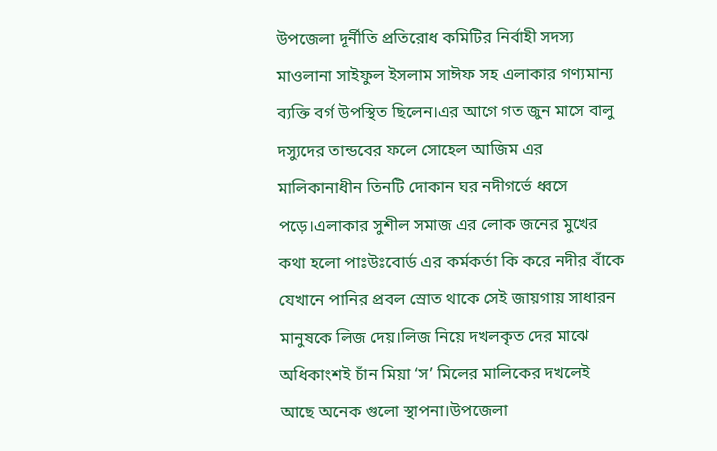উপজেলা দূর্নীতি প্রতিরোধ কমিটির নির্বাহী সদস্য মাওলানা সাইফুল ইসলাম সাঈফ সহ এলাকার গণ্যমান্য ব্যক্তি বর্গ উপস্থিত ছিলেন।এর আগে গত জুন মাসে বালু দস্যুদের তান্ডবের ফলে সোহেল আজিম এর মালিকানাধীন তিনটি দোকান ঘর নদীগর্ভে ধ্বসে পড়ে।এলাকার সুশীল সমাজ এর লোক জনের মুখের কথা হলো পাঃউঃবোর্ড এর কর্মকর্তা কি করে নদীর বাঁকে যেখানে পানির প্রবল স্রোত থাকে সেই জায়গায় সাধারন মানুষকে লিজ দেয়।লিজ নিয়ে দখলকৃত দের মাঝে অধিকাংশই চাঁন মিয়া ‘স’ মিলের মালিকের দখলেই আছে অনেক গুলো স্থাপনা।উপজেলা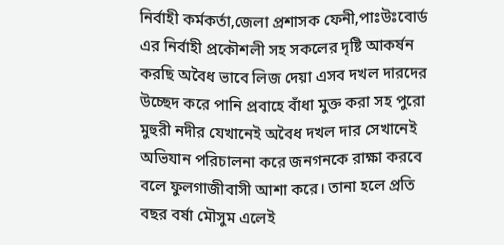নির্বাহী কর্মকর্তা,জেলা প্রশাসক ফেনী,পাঃউঃবোর্ড এর নির্বাহী প্রকৌশলী সহ সকলের দৃষ্টি আকর্ষন করছি অবৈধ ভাবে লিজ দেয়া এসব দখল দারদের উচ্ছেদ করে পানি প্রবাহে বাঁধা মুক্ত করা সহ পুরো মুহুরী নদীর যেখানেই অবৈধ দখল দার সেখানেই অভিযান পরিচালনা করে জনগনকে রাক্ষা করবে বলে ফুলগাজীবাসী আশা করে। তানা হলে প্রতি বছর বর্ষা মৌসুম এলেই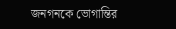জনগনকে ভোগান্তির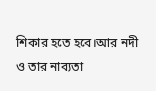শিকার হতে হবে।আর নদী ও তার নাব্যতা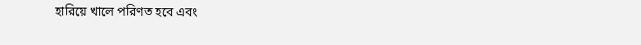হারিয়ে খালে পরিণত হবে এবং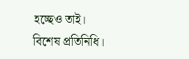হচ্ছেও তাই।
বিশেষ প্রতিনিধি।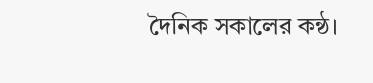দৈনিক সকালের কন্ঠ।